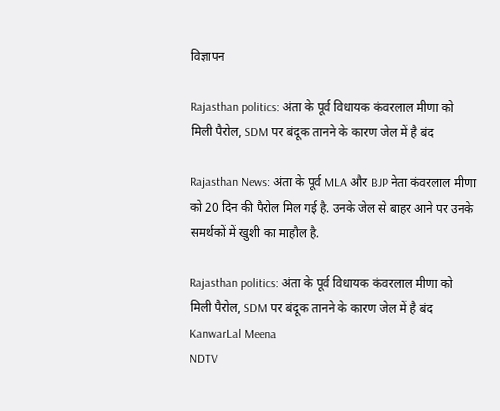विज्ञापन

Rajasthan politics: अंता के पूर्व विधायक कंवरलाल मीणा को मिली पैरोल, SDM पर बंदूक तानने के कारण जेल में है बंद

Rajasthan News: अंता के पूर्व MLA और BJP नेता कंवरलाल मीणा को 20 दिन की पैरोल मिल गई है. उनके जेल से बाहर आने पर उनके समर्थकों में खुशी का माहौल है.

Rajasthan politics: अंता के पूर्व विधायक कंवरलाल मीणा को मिली पैरोल, SDM पर बंदूक तानने के कारण जेल में है बंद
KanwarLal Meena
NDTV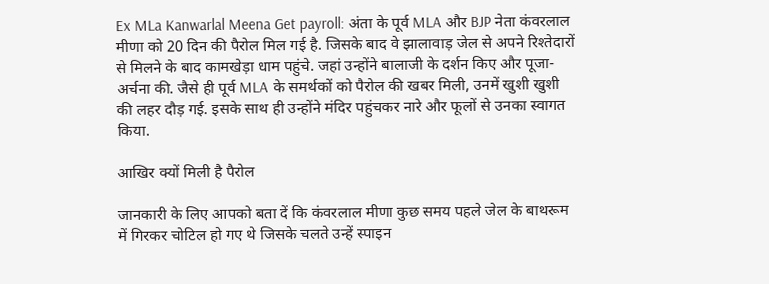Ex MLa Kanwarlal Meena Get payroll: अंता के पूर्व MLA और BJP नेता कंवरलाल मीणा को 20 दिन की पैरोल मिल गई है. जिसके बाद वे झालावाड़ जेल से अपने रिश्तेदारों से मिलने के बाद कामखेड़ा धाम पहुंचे. जहां उन्होंने बालाजी के दर्शन किए और पूजा-अर्चना की. जैसे ही पूर्व MLA के समर्थकों को पैरोल की खबर मिली, उनमें खुशी खुशी की लहर दौड़ गई. इसके साथ ही उन्होंने मंदिर पहुंचकर नारे और फूलों से उनका स्वागत किया.

आखिर क्यों मिली है पैरोल

जानकारी के लिए आपको बता दें कि कंवरलाल मीणा कुछ समय पहले जेल के बाथरूम में गिरकर चोटिल हो गए थे जिसके चलते उन्हें स्पाइन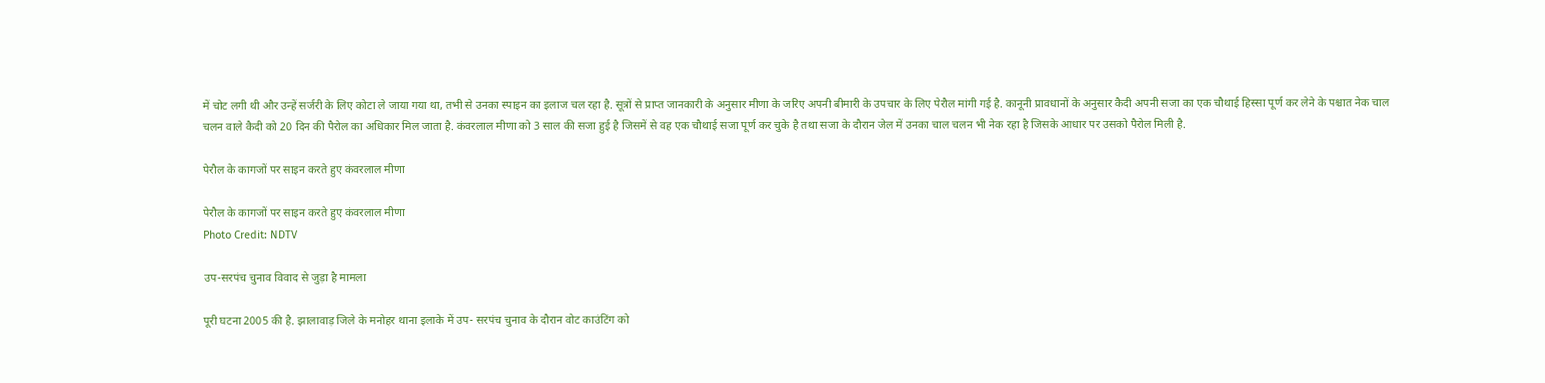में चोट लगी थी और उन्हें सर्जरी के लिए कोटा ले जाया गया था, तभी से उनका स्पाइन का इलाज चल रहा है. सूत्रों से प्राप्त जानकारी के अनुसार मीणा के जरिए अपनी बीमारी के उपचार के लिए पेरौल मांगी गई है. कानूनी प्रावधानों के अनुसार कैदी अपनी सजा का एक चौथाई हिस्सा पूर्ण कर लेने के पश्चात नेक चाल चलन वाले कैदी को 20 दिन की पैरोल का अधिकार मिल जाता है. कंवरलाल मीणा को 3 साल की सजा हुई है जिसमें से वह एक चौथाई सजा पूर्ण कर चुके है तथा सजा के दौरान जेल में उनका चाल चलन भी नेक रहा है जिसके आधार पर उसको पैरोल मिली है.

पेरौल के कागजों पर साइन करते हुए कंवरलाल मीणा

पेरौल के कागजों पर साइन करते हुए कंवरलाल मीणा
Photo Credit: NDTV

उप-सरपंच चुनाव विवाद से जुड़ा है मामला

पूरी घटना 2005 की है. झालावाड़ जिले के मनोहर थाना इलाके में उप- सरपंच चुनाव के दौरान वोट काउंटिंग को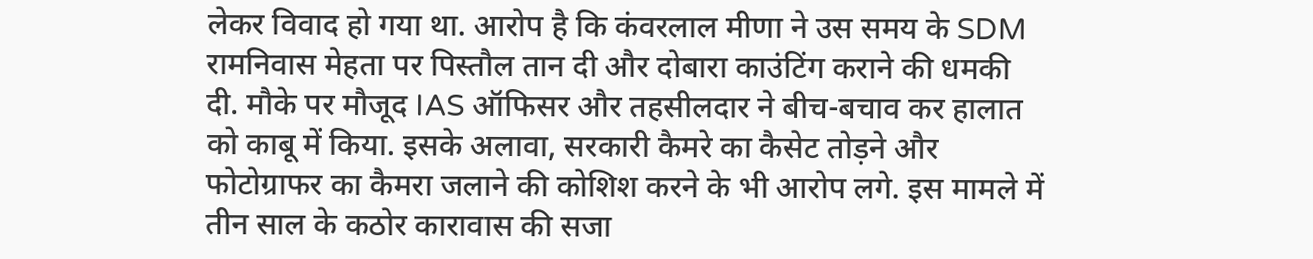लेकर विवाद हो गया था. आरोप है कि कंवरलाल मीणा ने उस समय के SDM रामनिवास मेहता पर पिस्तौल तान दी और दोबारा काउंटिंग कराने की धमकी दी. मौके पर मौजूद IAS ऑफिसर और तहसीलदार ने बीच-बचाव कर हालात को काबू में किया. इसके अलावा, सरकारी कैमरे का कैसेट तोड़ने और फोटोग्राफर का कैमरा जलाने की कोशिश करने के भी आरोप लगे. इस मामले में तीन साल के कठोर कारावास की सजा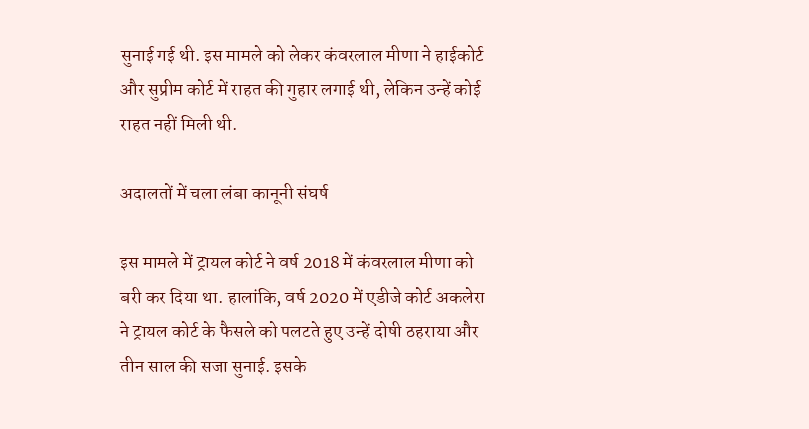सुनाई गई थी. इस मामले को लेकर कंवरलाल मीणा ने हाईकोर्ट और सुप्रीम कोर्ट में राहत की गुहार लगाई थी, लेकिन उन्हें कोई राहत नहीं मिली थी.

अदालतों में चला लंबा कानूनी संघर्ष

इस मामले में ट्रायल कोर्ट ने वर्ष 2018 में कंवरलाल मीणा को बरी कर दिया था. हालांकि, वर्ष 2020 में एडीजे कोर्ट अकलेरा ने ट्रायल कोर्ट के फैसले को पलटते हुए उन्हें दोषी ठहराया और तीन साल की सजा सुनाई. इसके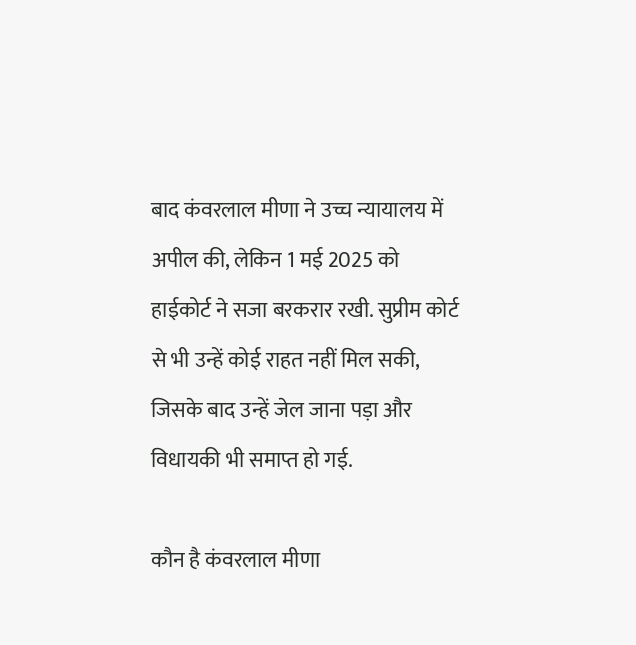बाद कंवरलाल मीणा ने उच्च न्यायालय में अपील की, लेकिन 1 मई 2025 को हाईकोर्ट ने सजा बरकरार रखी. सुप्रीम कोर्ट से भी उन्हें कोई राहत नहीं मिल सकी, जिसके बाद उन्हें जेल जाना पड़ा और विधायकी भी समाप्त हो गई.

कौन है कंवरलाल मीणा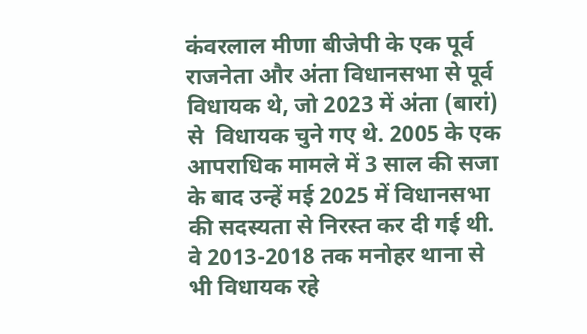कंवरलाल मीणा बीजेपी के एक पूर्व राजनेता और अंता विधानसभा से पूर्व विधायक थे, जो 2023 में अंता (बारां) से  विधायक चुने गए थे. 2005 के एक आपराधिक मामले में 3 साल की सजा के बाद उन्हें मई 2025 में विधानसभा की सदस्यता से निरस्त कर दी गई थी. वे 2013-2018 तक मनोहर थाना से भी विधायक रहे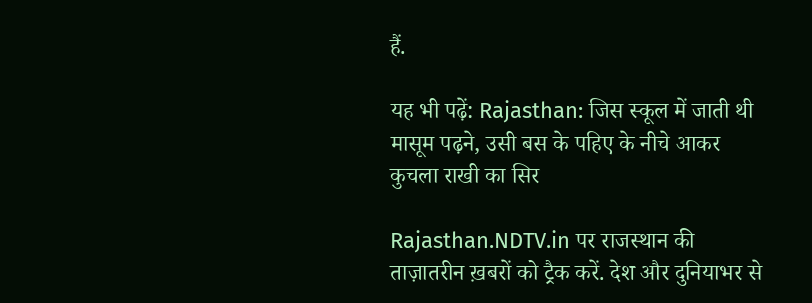हैं.

यह भी पढ़ें: Rajasthan: जिस स्कूल में जाती थी मासूम पढ़ने, उसी बस के पहिए के नीचे आकर कुचला राखी का सिर

Rajasthan.NDTV.in पर राजस्थान की ताज़ातरीन ख़बरों को ट्रैक करें. देश और दुनियाभर से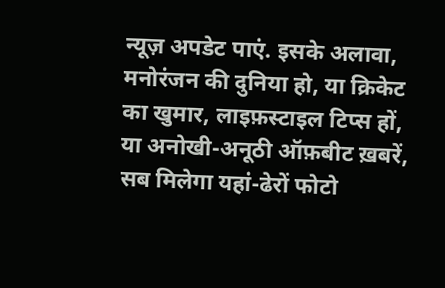न्यूज़ अपडेट पाएं. इसके अलावा, मनोरंजन की दुनिया हो, या क्रिकेट का खुमार, लाइफ़स्टाइल टिप्स हों, या अनोखी-अनूठी ऑफ़बीट ख़बरें, सब मिलेगा यहां-ढेरों फोटो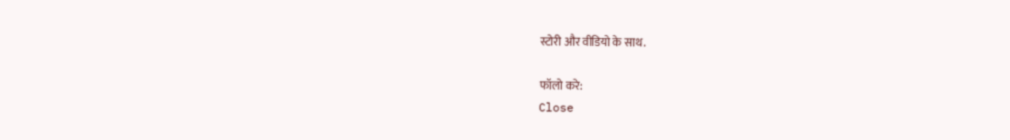स्टोरी और वीडियो के साथ.

फॉलो करे:
Close